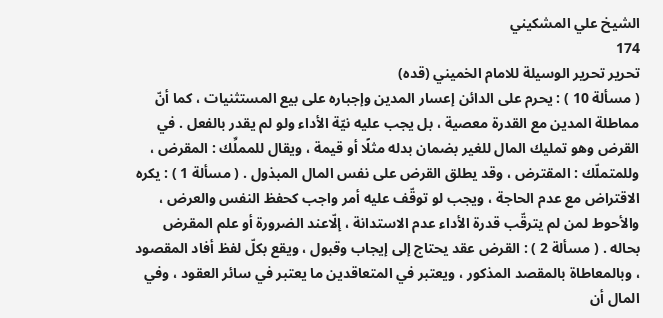الشيخ علي المشكيني
174
تحرير تحرير الوسيلة للامام الخميني (قده)
( مسألة 10 ) : يحرم على الدائن إعسار المدين وإجباره على بيع المستثنيات ، كما أنّ مماطلة المدين مع القدرة معصية ، بل يجب عليه نيّة الأداء ولو لم يقدر بالفعل . في القرض وهو تمليك المال للغير بضمان بدله مثلًا أو قيمة ، ويقال للمملِّك : المقرض ، وللمتملّك : المقترض ، وقد يطلق القرض على نفس المال المبذول . ( مسألة 1 ) : يكره الاقتراض مع عدم الحاجة ، ويجب لو توقّف عليه أمر واجب كحفظ النفس والعرض ، والأحوط لمن لم يترقّب قدرة الأداء عدم الاستدانة ، إلّاعند الضرورة أو علم المقرض بحاله . ( مسألة 2 ) : القرض عقد يحتاج إلى إيجاب وقبول ، ويقع بكلّ لفظ أفاد المقصود ، وبالمعاطاة بالمقصد المذكور ، ويعتبر في المتعاقدين ما يعتبر في سائر العقود ، وفي المال أن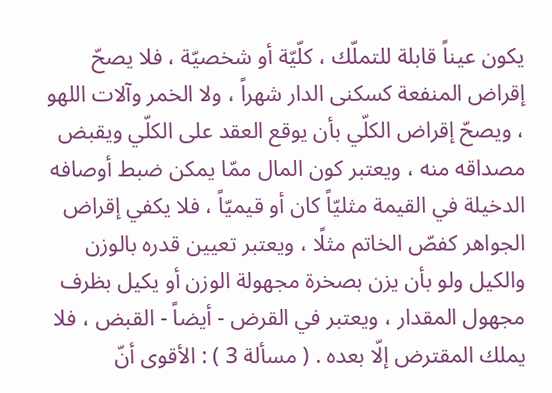يكون عيناً قابلة للتملّك ، كلّيّة أو شخصيّة ، فلا يصحّ إقراض المنفعة كسكنى الدار شهراً ، ولا الخمر وآلات اللهو ، ويصحّ إقراض الكلّي بأن يوقع العقد على الكلّي ويقبض مصداقه منه ، ويعتبر كون المال ممّا يمكن ضبط أوصافه الدخيلة في القيمة مثليّاً كان أو قيميّاً ، فلا يكفي إقراض الجواهر كفصّ الخاتم مثلًا ، ويعتبر تعيين قدره بالوزن والكيل ولو بأن يزن بصخرة مجهولة الوزن أو يكيل بظرف مجهول المقدار ، ويعتبر في القرض - أيضاً - القبض ، فلا يملك المقترض إلّا بعده . ( مسألة 3 ) : الأقوى أنّ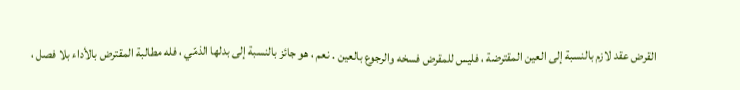القرض عقد لازم بالنسبة إلى العين المقترضة ، فليس للمقرض فسخه والرجوع بالعين . نعم ، هو جائز بالنسبة إلى بدلها الذمّي ، فله مطالبة المقترض بالأداء بلا فصل ،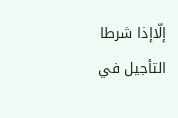إلّاإذا شرطا التأجيل في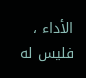الأداء ، فليس له